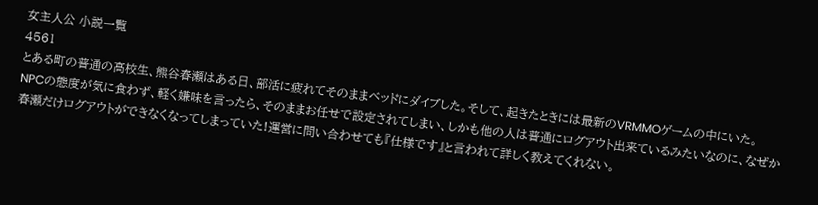女主人公 小説一覧
4561
とある町の普通の高校生、熊谷春瀬はある日、部活に疲れてそのままベッドにダイブした。そして、起きたときには最新のVRMMOゲームの中にいた。
NPCの態度が気に食わず、軽く嫌味を言ったら、そのままお任せで設定されてしまい、しかも他の人は普通にログアウト出来ているみたいなのに、なぜか春瀬だけログアウトができなくなってしまっていた!運営に問い合わせても『仕様です』と言われて詳しく教えてくれない。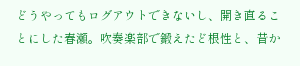どうやってもログアウトできないし、開き直ることにした春瀬。吹奏楽部で鍛えたど根性と、昔か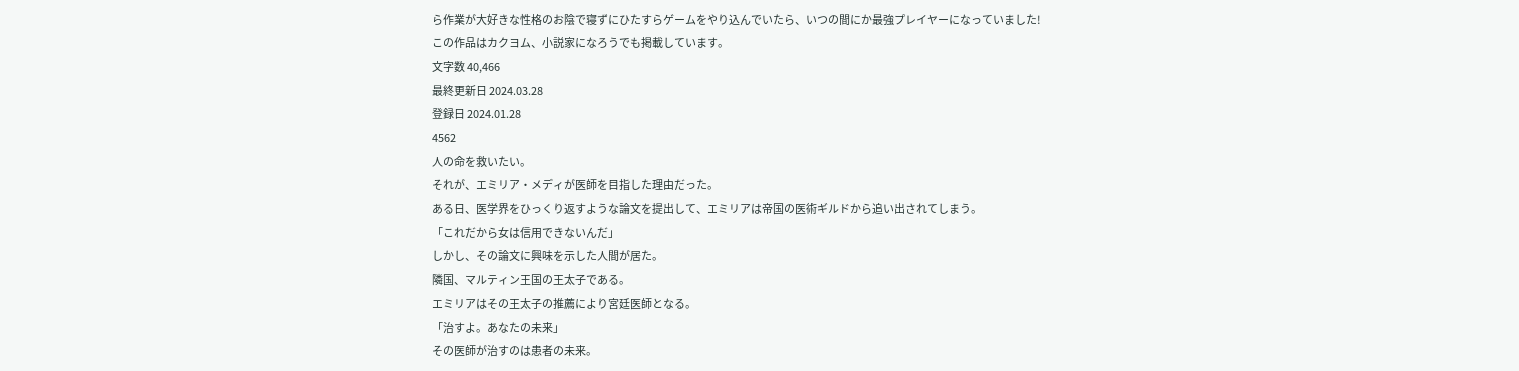ら作業が大好きな性格のお陰で寝ずにひたすらゲームをやり込んでいたら、いつの間にか最強プレイヤーになっていました!
この作品はカクヨム、小説家になろうでも掲載しています。
文字数 40,466
最終更新日 2024.03.28
登録日 2024.01.28
4562
人の命を救いたい。
それが、エミリア・メディが医師を目指した理由だった。
ある日、医学界をひっくり返すような論文を提出して、エミリアは帝国の医術ギルドから追い出されてしまう。
「これだから女は信用できないんだ」
しかし、その論文に興味を示した人間が居た。
隣国、マルティン王国の王太子である。
エミリアはその王太子の推薦により宮廷医師となる。
「治すよ。あなたの未来」
その医師が治すのは患者の未来。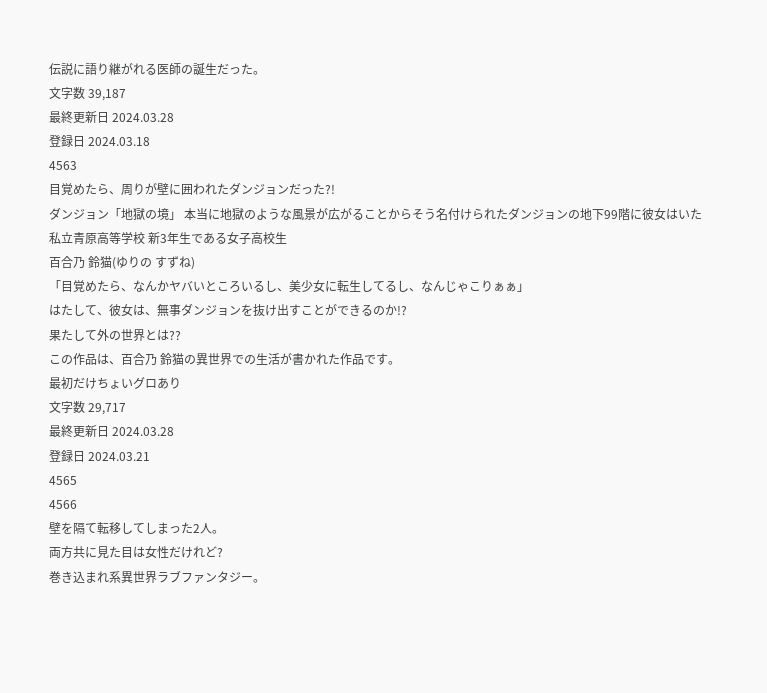伝説に語り継がれる医師の誕生だった。
文字数 39,187
最終更新日 2024.03.28
登録日 2024.03.18
4563
目覚めたら、周りが壁に囲われたダンジョンだった?!
ダンジョン「地獄の境」 本当に地獄のような風景が広がることからそう名付けられたダンジョンの地下99階に彼女はいた
私立青原高等学校 新3年生である女子高校生
百合乃 鈴猫(ゆりの すずね)
「目覚めたら、なんかヤバいところいるし、美少女に転生してるし、なんじゃこりぁぁ」
はたして、彼女は、無事ダンジョンを抜け出すことができるのか!?
果たして外の世界とは??
この作品は、百合乃 鈴猫の異世界での生活が書かれた作品です。
最初だけちょいグロあり
文字数 29,717
最終更新日 2024.03.28
登録日 2024.03.21
4565
4566
壁を隔て転移してしまった2人。
両方共に見た目は女性だけれど?
巻き込まれ系異世界ラブファンタジー。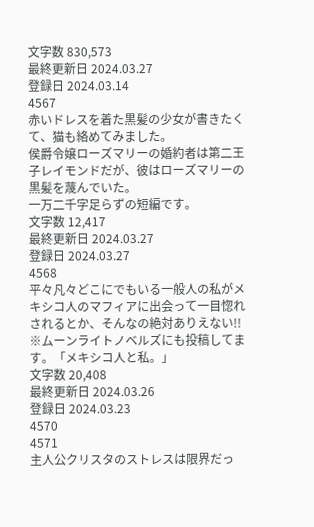文字数 830,573
最終更新日 2024.03.27
登録日 2024.03.14
4567
赤いドレスを着た黒髪の少女が書きたくて、猫も絡めてみました。
侯爵令嬢ローズマリーの婚約者は第二王子レイモンドだが、彼はローズマリーの黒髪を蔑んでいた。
一万二千字足らずの短編です。
文字数 12,417
最終更新日 2024.03.27
登録日 2024.03.27
4568
平々凡々どこにでもいる一般人の私がメキシコ人のマフィアに出会って一目惚れされるとか、そんなの絶対ありえない!!
※ムーンライトノベルズにも投稿してます。「メキシコ人と私。」
文字数 20,408
最終更新日 2024.03.26
登録日 2024.03.23
4570
4571
主人公クリスタのストレスは限界だっ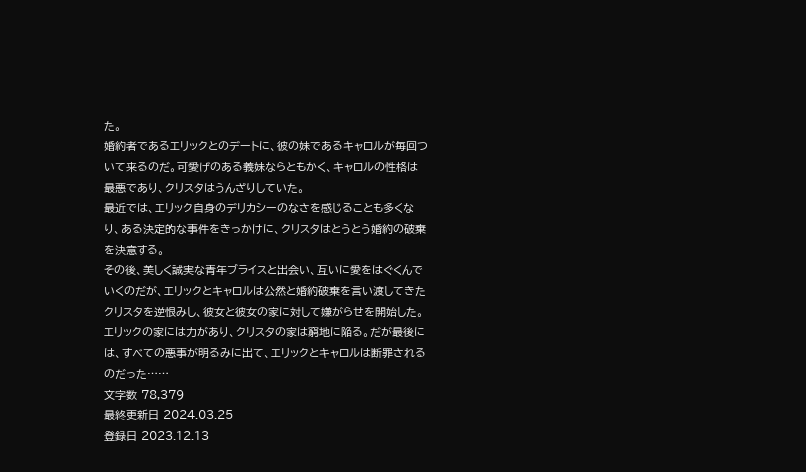た。
婚約者であるエリックとのデートに、彼の妹であるキャロルが毎回ついて来るのだ。可愛げのある義妹ならともかく、キャロルの性格は最悪であり、クリスタはうんざりしていた。
最近では、エリック自身のデリカシーのなさを感じることも多くなり、ある決定的な事件をきっかけに、クリスタはとうとう婚約の破棄を決意する。
その後、美しく誠実な青年ブライスと出会い、互いに愛をはぐくんでいくのだが、エリックとキャロルは公然と婚約破棄を言い渡してきたクリスタを逆恨みし、彼女と彼女の家に対して嫌がらせを開始した。
エリックの家には力があり、クリスタの家は窮地に陥る。だが最後には、すべての悪事が明るみに出て、エリックとキャロルは断罪されるのだった……
文字数 78,379
最終更新日 2024.03.25
登録日 2023.12.13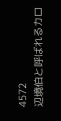4572
辺境伯と呼ばれるカロ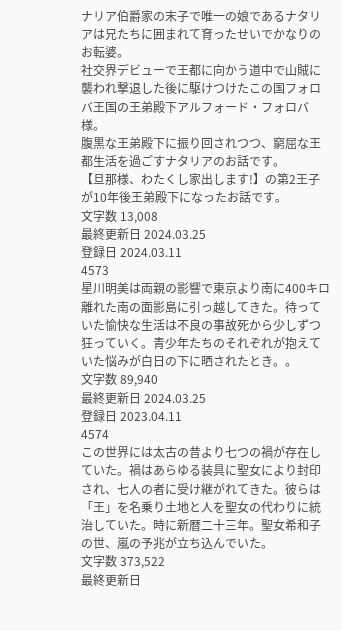ナリア伯爵家の末子で唯一の娘であるナタリアは兄たちに囲まれて育ったせいでかなりのお転婆。
社交界デビューで王都に向かう道中で山賊に襲われ撃退した後に駆けつけたこの国フォロバ王国の王弟殿下アルフォード・フォロバ様。
腹黒な王弟殿下に振り回されつつ、窮屈な王都生活を過ごすナタリアのお話です。
【旦那様、わたくし家出します!】の第2王子が10年後王弟殿下になったお話です。
文字数 13,008
最終更新日 2024.03.25
登録日 2024.03.11
4573
星川明美は両親の影響で東京より南に400キロ離れた南の面影島に引っ越してきた。待っていた愉快な生活は不良の事故死から少しずつ狂っていく。青少年たちのそれぞれが抱えていた悩みが白日の下に晒されたとき。。
文字数 89,940
最終更新日 2024.03.25
登録日 2023.04.11
4574
この世界には太古の昔より七つの禍が存在していた。禍はあらゆる装具に聖女により封印され、七人の者に受け継がれてきた。彼らは「王」を名乗り土地と人を聖女の代わりに統治していた。時に新暦二十三年。聖女希和子の世、嵐の予兆が立ち込んでいた。
文字数 373,522
最終更新日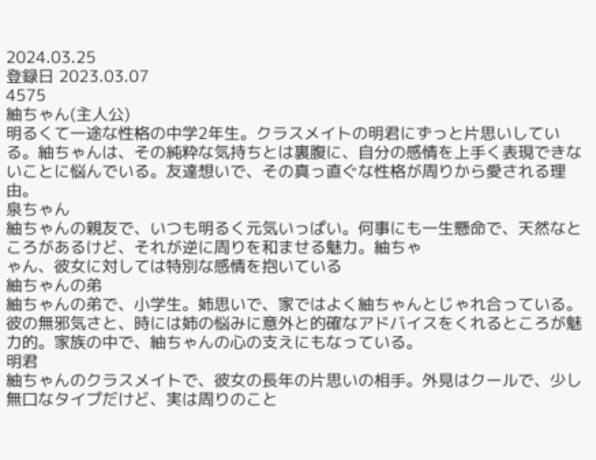2024.03.25
登録日 2023.03.07
4575
紬ちゃん(主人公)
明るくて一途な性格の中学2年生。クラスメイトの明君にずっと片思いしている。紬ちゃんは、その純粋な気持ちとは裏腹に、自分の感情を上手く表現できないことに悩んでいる。友達想いで、その真っ直ぐな性格が周りから愛される理由。
泉ちゃん
紬ちゃんの親友で、いつも明るく元気いっぱい。何事にも一生懸命で、天然なところがあるけど、それが逆に周りを和ませる魅力。紬ちゃ
ゃん、彼女に対しては特別な感情を抱いている
紬ちゃんの弟
紬ちゃんの弟で、小学生。姉思いで、家ではよく紬ちゃんとじゃれ合っている。彼の無邪気さと、時には姉の悩みに意外と的確なアドバイスをくれるところが魅力的。家族の中で、紬ちゃんの心の支えにもなっている。
明君
紬ちゃんのクラスメイトで、彼女の長年の片思いの相手。外見はクールで、少し無口なタイプだけど、実は周りのこと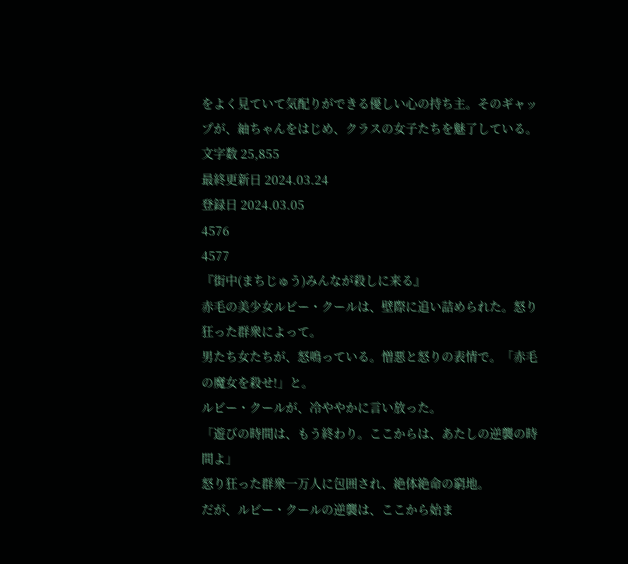をよく見ていて気配りができる優しい心の持ち主。そのギャップが、紬ちゃんをはじめ、クラスの女子たちを魅了している。
文字数 25,855
最終更新日 2024.03.24
登録日 2024.03.05
4576
4577
『街中(まちじゅう)みんなが殺しに来る』
赤毛の美少女ルビー・クールは、壁際に追い詰められた。怒り狂った群衆によって。
男たち女たちが、怒鳴っている。憎悪と怒りの表情で。「赤毛の魔女を殺せ!」と。
ルビー・クールが、冷ややかに言い放った。
「遊びの時間は、もう終わり。ここからは、あたしの逆襲の時間よ」
怒り狂った群衆一万人に包囲され、絶体絶命の窮地。
だが、ルビー・クールの逆襲は、ここから始ま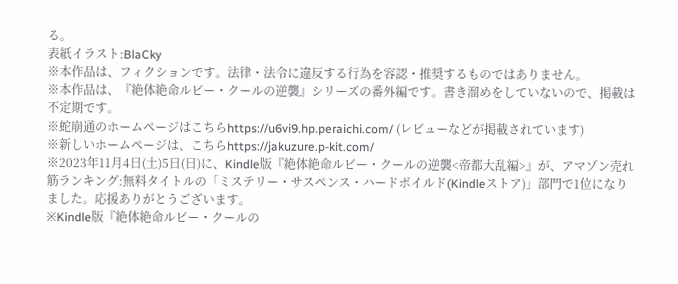る。
表紙イラスト:BlaCky
※本作品は、フィクションです。法律・法令に違反する行為を容認・推奨するものではありません。
※本作品は、『絶体絶命ルビー・クールの逆襲』シリーズの番外編です。書き溜めをしていないので、掲載は不定期です。
※蛇崩通のホームページはこちらhttps://u6vi9.hp.peraichi.com/ (レビューなどが掲載されています)
※新しいホームページは、こちらhttps://jakuzure.p-kit.com/
※2023年11月4日(土)5日(日)に、Kindle版『絶体絶命ルビー・クールの逆襲<帝都大乱編>』が、アマゾン売れ筋ランキング:無料タイトルの「ミステリー・サスペンス・ハードボイルド(Kindleストア)」部門で1位になりました。応援ありがとうございます。
※Kindle版『絶体絶命ルビー・クールの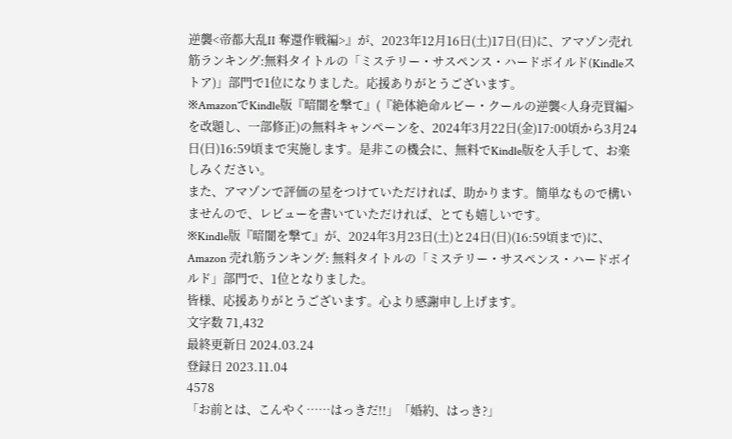逆襲<帝都大乱II 奪還作戦編>』が、2023年12月16日(土)17日(日)に、アマゾン売れ筋ランキング:無料タイトルの「ミステリー・サスペンス・ハードボイルド(Kindleストア)」部門で1位になりました。応援ありがとうございます。
※AmazonでKindle版『暗闇を撃て』(『絶体絶命ルビー・クールの逆襲<人身売買編>を改題し、一部修正)の無料キャンペーンを、2024年3月22日(金)17:00頃から3月24日(日)16:59頃まで実施します。是非この機会に、無料でKindle版を入手して、お楽しみください。
また、アマゾンで評価の星をつけていただければ、助かります。簡単なもので構いませんので、レビューを書いていただければ、とても嬉しいです。
※Kindle版『暗闇を撃て』が、2024年3月23日(土)と24日(日)(16:59頃まで)に、Amazon 売れ筋ランキング: 無料タイトルの「ミステリー・サスペンス・ハードボイルド」部門で、1位となりました。
皆様、応援ありがとうございます。心より感謝申し上げます。
文字数 71,432
最終更新日 2024.03.24
登録日 2023.11.04
4578
「お前とは、こんやく……はっきだ!!」「婚約、はっき?」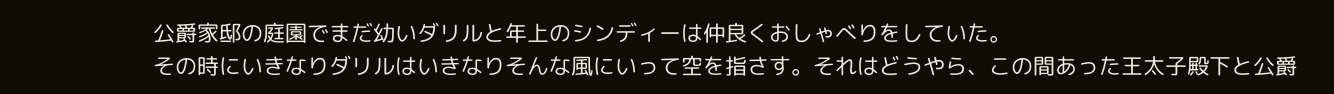公爵家邸の庭園でまだ幼いダリルと年上のシンディーは仲良くおしゃべりをしていた。
その時にいきなりダリルはいきなりそんな風にいって空を指さす。それはどうやら、この間あった王太子殿下と公爵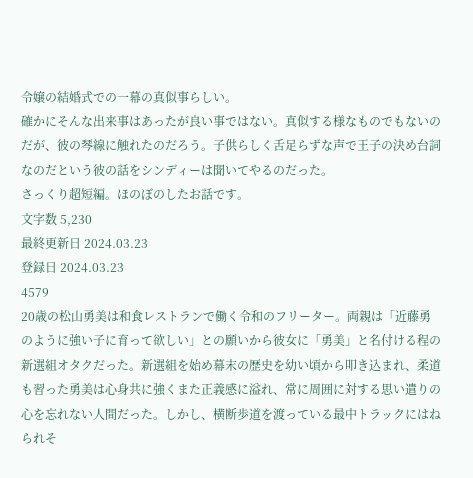令嬢の結婚式での一幕の真似事らしい。
確かにそんな出来事はあったが良い事ではない。真似する様なものでもないのだが、彼の琴線に触れたのだろう。子供らしく舌足らずな声で王子の決め台詞なのだという彼の話をシンディーは聞いてやるのだった。
さっくり超短編。ほのぼのしたお話です。
文字数 5,230
最終更新日 2024.03.23
登録日 2024.03.23
4579
20歳の松山勇美は和食レストランで働く令和のフリーター。両親は「近藤勇のように強い子に育って欲しい」との願いから彼女に「勇美」と名付ける程の新選組オタクだった。新選組を始め幕末の歴史を幼い頃から叩き込まれ、柔道も習った勇美は心身共に強くまた正義感に溢れ、常に周囲に対する思い遣りの心を忘れない人間だった。しかし、横断歩道を渡っている最中トラックにはねられそ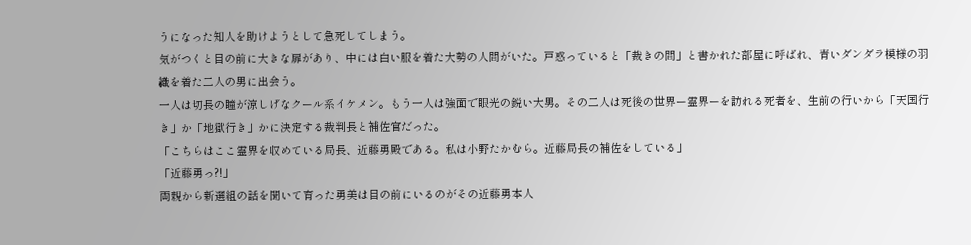うになった知人を助けようとして急死してしまう。
気がつくと目の前に大きな扉があり、中には白い服を着た大勢の人間がいた。戸惑っていると「裁きの間」と書かれた部屋に呼ばれ、青いダンダラ模様の羽織を着た二人の男に出会う。
一人は切長の瞳が涼しげなクール系イケメン。もう一人は強面で眼光の鋭い大男。その二人は死後の世界ー霊界ーを訪れる死者を、生前の行いから「天国行き」か「地獄行き」かに決定する裁判長と補佐官だった。
「こちらはここ霊界を収めている局長、近藤勇殿である。私は小野たかむら。近藤局長の補佐をしている」
「近藤勇っ?!」
両親から新選組の話を聞いて育った勇美は目の前にいるのがその近藤勇本人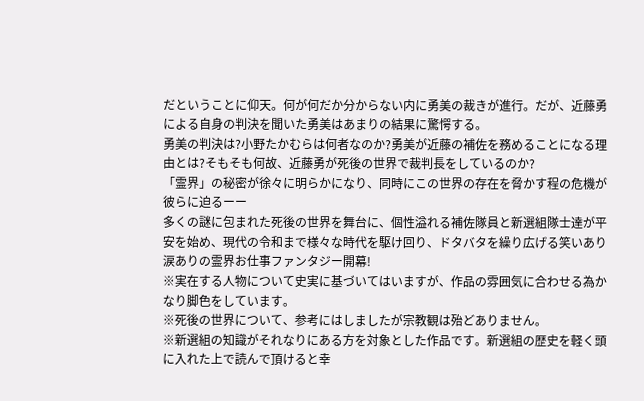だということに仰天。何が何だか分からない内に勇美の裁きが進行。だが、近藤勇による自身の判決を聞いた勇美はあまりの結果に驚愕する。
勇美の判決は?小野たかむらは何者なのか?勇美が近藤の補佐を務めることになる理由とは?そもそも何故、近藤勇が死後の世界で裁判長をしているのか?
「霊界」の秘密が徐々に明らかになり、同時にこの世界の存在を脅かす程の危機が彼らに迫るーー
多くの謎に包まれた死後の世界を舞台に、個性溢れる補佐隊員と新選組隊士達が平安を始め、現代の令和まで様々な時代を駆け回り、ドタバタを繰り広げる笑いあり涙ありの霊界お仕事ファンタジー開幕!
※実在する人物について史実に基づいてはいますが、作品の雰囲気に合わせる為かなり脚色をしています。
※死後の世界について、参考にはしましたが宗教観は殆どありません。
※新選組の知識がそれなりにある方を対象とした作品です。新選組の歴史を軽く頭に入れた上で読んで頂けると幸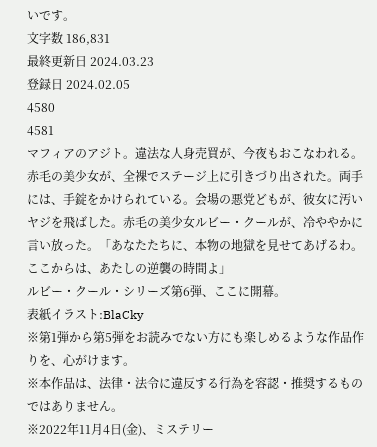いです。
文字数 186,831
最終更新日 2024.03.23
登録日 2024.02.05
4580
4581
マフィアのアジト。違法な人身売買が、今夜もおこなわれる。赤毛の美少女が、全裸でステージ上に引きづり出された。両手には、手錠をかけられている。会場の悪党どもが、彼女に汚いヤジを飛ばした。赤毛の美少女ルビー・クールが、冷ややかに言い放った。「あなたたちに、本物の地獄を見せてあげるわ。ここからは、あたしの逆襲の時間よ」
ルビー・クール・シリーズ第6弾、ここに開幕。
表紙イラスト:BlaCky
※第1弾から第5弾をお読みでない方にも楽しめるような作品作りを、心がけます。
※本作品は、法律・法令に違反する行為を容認・推奨するものではありません。
※2022年11月4日(金)、ミステリー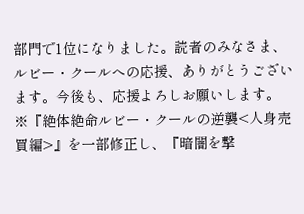部門で1位になりました。読者のみなさま、ルビー・クールへの応援、ありがとうございます。今後も、応援よろしお願いします。
※『絶体絶命ルビー・クールの逆襲<人身売買編>』を一部修正し、『暗闇を撃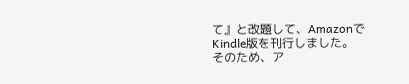て』と改題して、AmazonでKindle版を刊行しました。
そのため、ア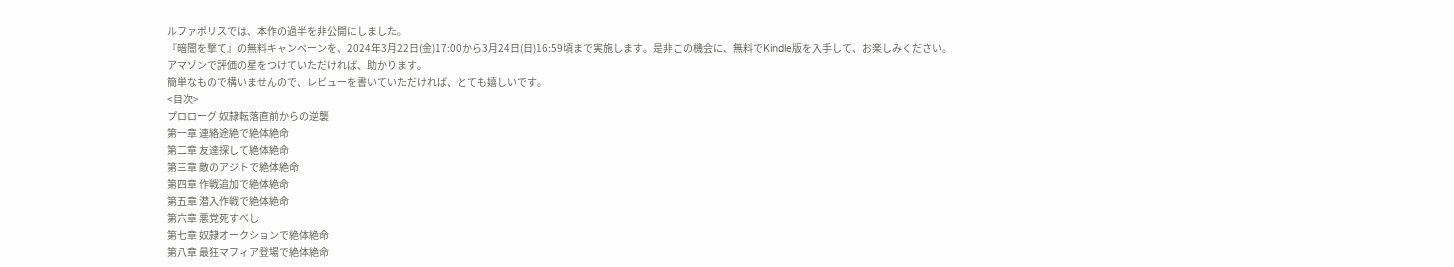ルファポリスでは、本作の過半を非公開にしました。
『暗闇を撃て』の無料キャンペーンを、2024年3月22日(金)17:00から3月24日(日)16:59頃まで実施します。是非この機会に、無料でKindle版を入手して、お楽しみください。
アマゾンで評価の星をつけていただければ、助かります。
簡単なもので構いませんので、レビューを書いていただければ、とても嬉しいです。
<目次>
プロローグ 奴隷転落直前からの逆襲
第一章 連絡途絶で絶体絶命
第二章 友達探して絶体絶命
第三章 敵のアジトで絶体絶命
第四章 作戦追加で絶体絶命
第五章 潜入作戦で絶体絶命
第六章 悪党死すべし
第七章 奴隷オークションで絶体絶命
第八章 最狂マフィア登場で絶体絶命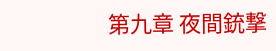第九章 夜間銃撃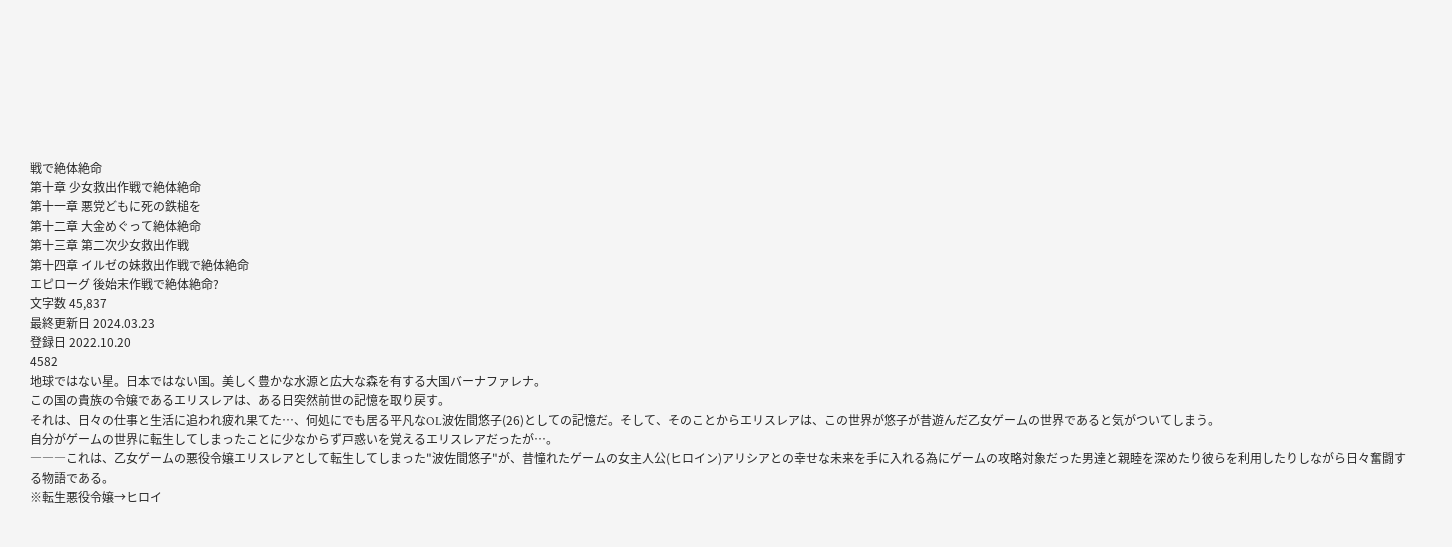戦で絶体絶命
第十章 少女救出作戦で絶体絶命
第十一章 悪党どもに死の鉄槌を
第十二章 大金めぐって絶体絶命
第十三章 第二次少女救出作戦
第十四章 イルゼの妹救出作戦で絶体絶命
エピローグ 後始末作戦で絶体絶命?
文字数 45,837
最終更新日 2024.03.23
登録日 2022.10.20
4582
地球ではない星。日本ではない国。美しく豊かな水源と広大な森を有する大国バーナファレナ。
この国の貴族の令嬢であるエリスレアは、ある日突然前世の記憶を取り戻す。
それは、日々の仕事と生活に追われ疲れ果てた…、何処にでも居る平凡なOL波佐間悠子(26)としての記憶だ。そして、そのことからエリスレアは、この世界が悠子が昔遊んだ乙女ゲームの世界であると気がついてしまう。
自分がゲームの世界に転生してしまったことに少なからず戸惑いを覚えるエリスレアだったが…。
―――これは、乙女ゲームの悪役令嬢エリスレアとして転生してしまった"波佐間悠子"が、昔憧れたゲームの女主人公(ヒロイン)アリシアとの幸せな未来を手に入れる為にゲームの攻略対象だった男達と親睦を深めたり彼らを利用したりしながら日々奮闘する物語である。
※転生悪役令嬢→ヒロイ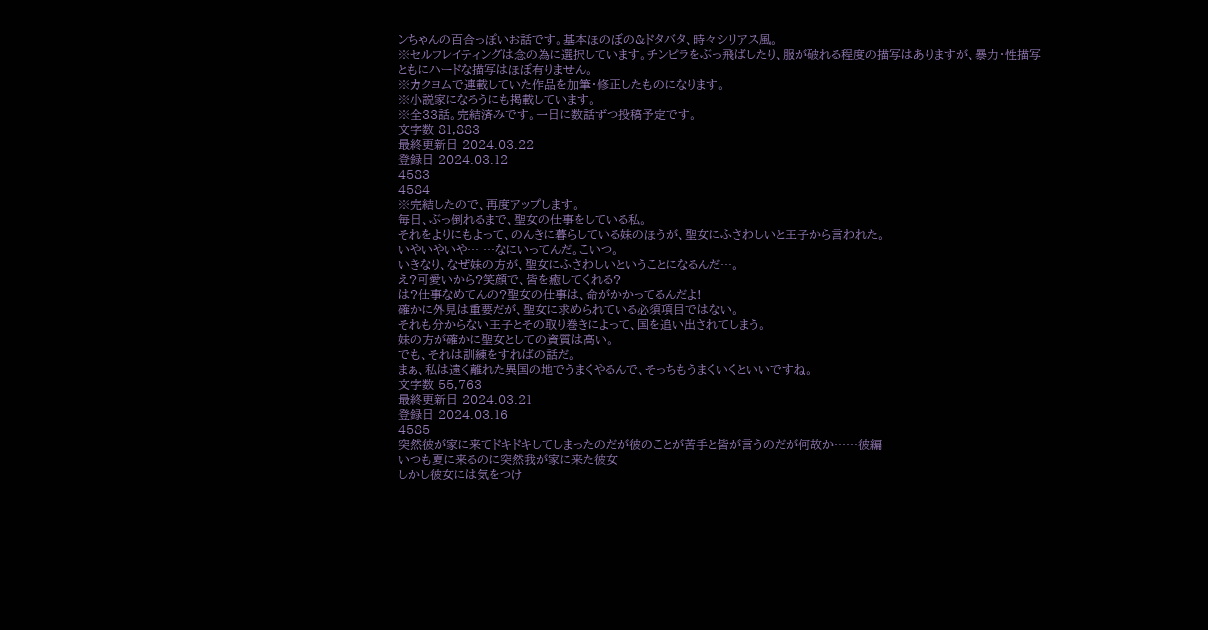ンちゃんの百合っぽいお話です。基本ほのぼの&ドタバタ、時々シリアス風。
※セルフレイティングは念の為に選択しています。チンピラをぶっ飛ばしたり、服が破れる程度の描写はありますが、暴力・性描写ともにハードな描写はほぼ有りません。
※カクヨムで連載していた作品を加筆・修正したものになります。
※小説家になろうにも掲載しています。
※全33話。完結済みです。一日に数話ずつ投稿予定です。
文字数 81,883
最終更新日 2024.03.22
登録日 2024.03.12
4583
4584
※完結したので、再度アップします。
毎日、ぶっ倒れるまで、聖女の仕事をしている私。
それをよりにもよって、のんきに暮らしている妹のほうが、聖女にふさわしいと王子から言われた。
いやいやいや… …なにいってんだ。こいつ。
いきなり、なぜ妹の方が、聖女にふさわしいということになるんだ…。
え?可愛いから?笑顔で、皆を癒してくれる?
は?仕事なめてんの?聖女の仕事は、命がかかってるんだよ!
確かに外見は重要だが、聖女に求められている必須項目ではない。
それも分からない王子とその取り巻きによって、国を追い出されてしまう。
妹の方が確かに聖女としての資質は高い。
でも、それは訓練をすればの話だ。
まぁ、私は遠く離れた異国の地でうまくやるんで、そっちもうまくいくといいですね。
文字数 55,763
最終更新日 2024.03.21
登録日 2024.03.16
4585
突然彼が家に来てドキドキしてしまったのだが彼のことが苦手と皆が言うのだが何故か……彼編
いつも夏に来るのに突然我が家に来た彼女
しかし彼女には気をつけ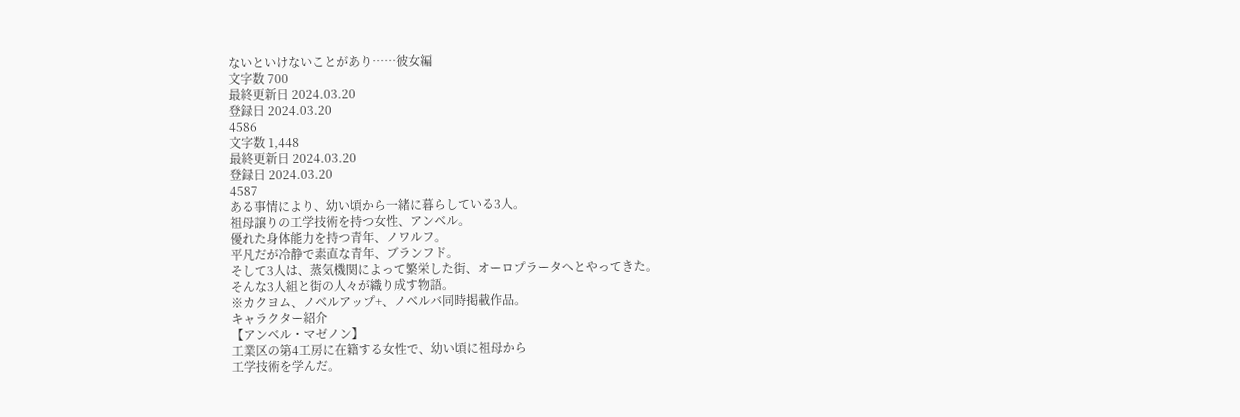ないといけないことがあり……彼女編
文字数 700
最終更新日 2024.03.20
登録日 2024.03.20
4586
文字数 1,448
最終更新日 2024.03.20
登録日 2024.03.20
4587
ある事情により、幼い頃から一緒に暮らしている3人。
祖母譲りの工学技術を持つ女性、アンベル。
優れた身体能力を持つ青年、ノワルフ。
平凡だが冷静で素直な青年、ブランフド。
そして3人は、蒸気機関によって繁栄した街、オーロプラータへとやってきた。
そんな3人組と街の人々が織り成す物語。
※カクヨム、ノベルアップ+、ノベルバ同時掲載作品。
キャラクター紹介
【アンベル・マゼノン】
工業区の第4工房に在籍する女性で、幼い頃に祖母から
工学技術を学んだ。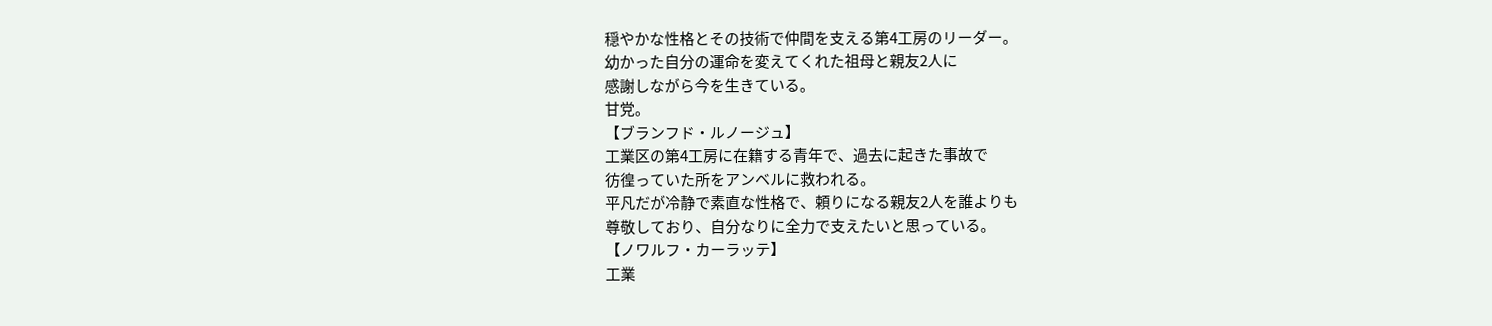穏やかな性格とその技術で仲間を支える第4工房のリーダー。
幼かった自分の運命を変えてくれた祖母と親友2人に
感謝しながら今を生きている。
甘党。
【ブランフド・ルノージュ】
工業区の第4工房に在籍する青年で、過去に起きた事故で
彷徨っていた所をアンベルに救われる。
平凡だが冷静で素直な性格で、頼りになる親友2人を誰よりも
尊敬しており、自分なりに全力で支えたいと思っている。
【ノワルフ・カーラッテ】
工業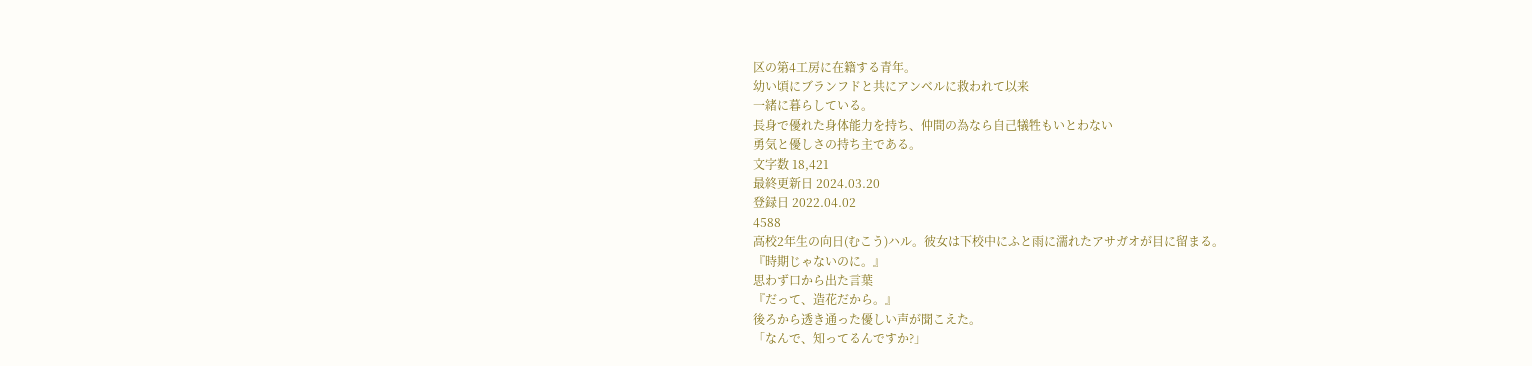区の第4工房に在籍する青年。
幼い頃にブランフドと共にアンベルに救われて以来
一緒に暮らしている。
長身で優れた身体能力を持ち、仲間の為なら自己犠牲もいとわない
勇気と優しさの持ち主である。
文字数 18,421
最終更新日 2024.03.20
登録日 2022.04.02
4588
高校2年生の向日(むこう)ハル。彼女は下校中にふと雨に濡れたアサガオが目に留まる。
『時期じゃないのに。』
思わず口から出た言葉
『だって、造花だから。』
後ろから透き通った優しい声が聞こえた。
「なんで、知ってるんですか?」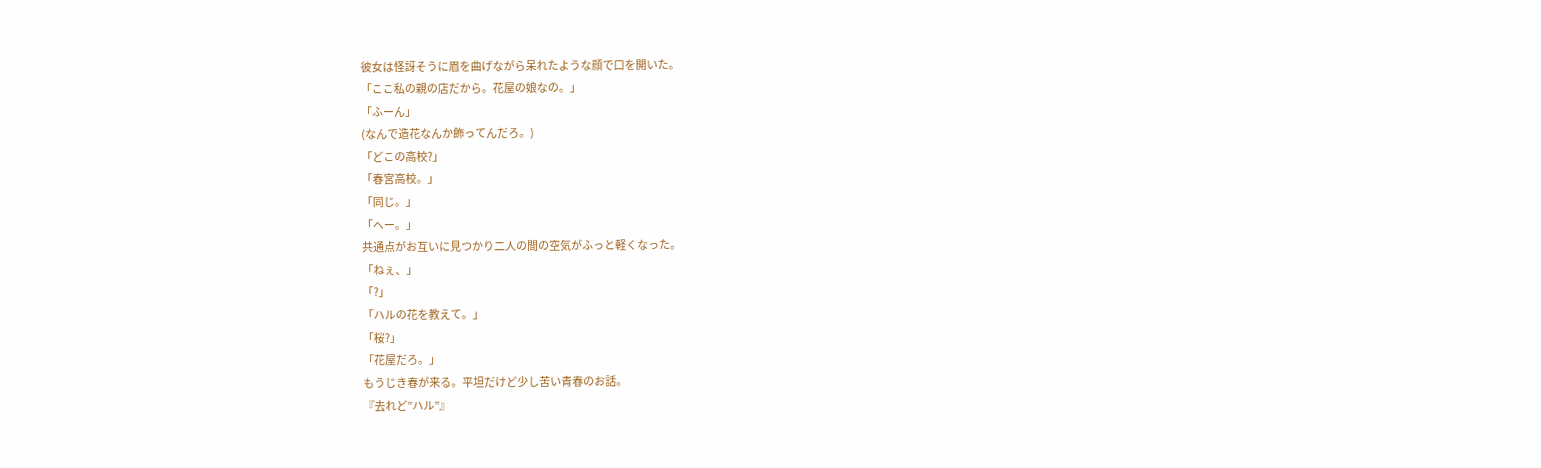彼女は怪訝そうに眉を曲げながら呆れたような顔で口を開いた。
「ここ私の親の店だから。花屋の娘なの。」
「ふーん」
(なんで造花なんか飾ってんだろ。)
「どこの高校?」
「春宮高校。」
「同じ。」
「へー。」
共通点がお互いに見つかり二人の間の空気がふっと軽くなった。
「ねぇ、」
「?」
「ハルの花を教えて。」
「桜?」
「花屋だろ。」
もうじき春が来る。平坦だけど少し苦い青春のお話。
『去れど”ハル”』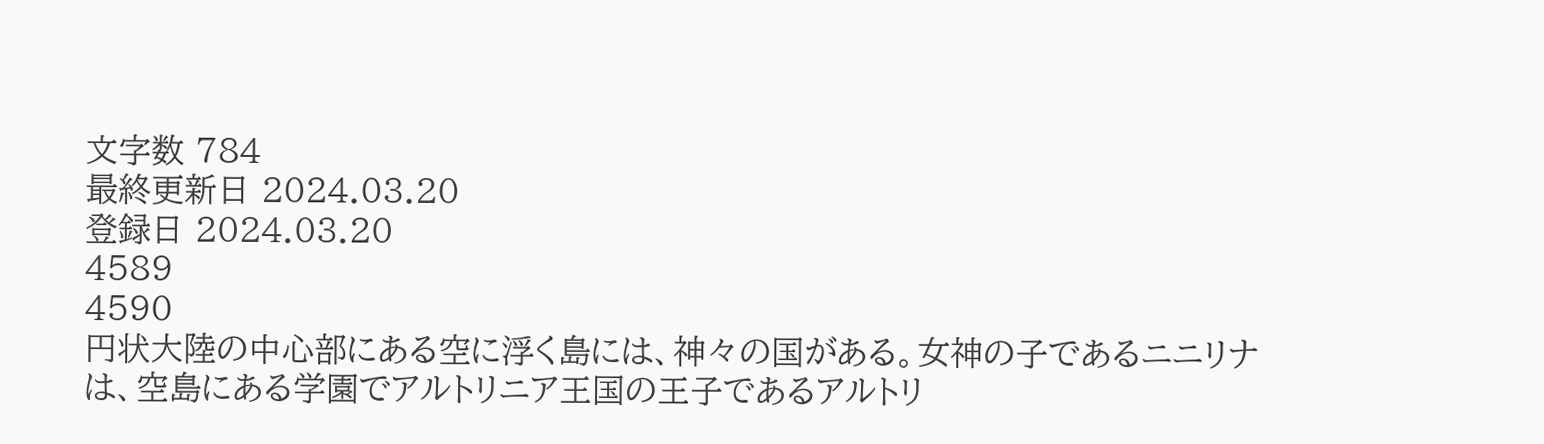文字数 784
最終更新日 2024.03.20
登録日 2024.03.20
4589
4590
円状大陸の中心部にある空に浮く島には、神々の国がある。女神の子であるニニリナは、空島にある学園でアルトリニア王国の王子であるアルトリ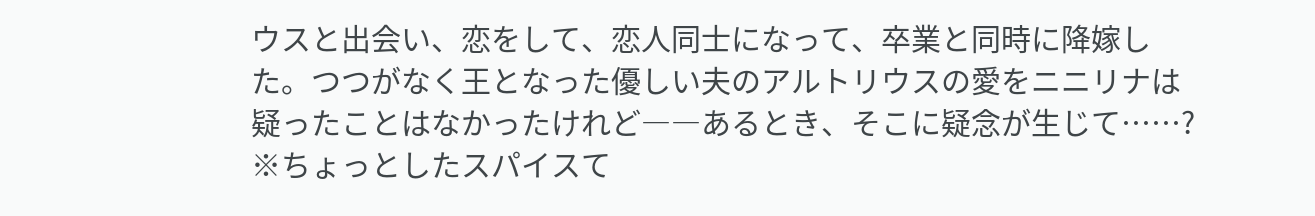ウスと出会い、恋をして、恋人同士になって、卒業と同時に降嫁した。つつがなく王となった優しい夫のアルトリウスの愛をニニリナは疑ったことはなかったけれど――あるとき、そこに疑念が生じて……?
※ちょっとしたスパイスて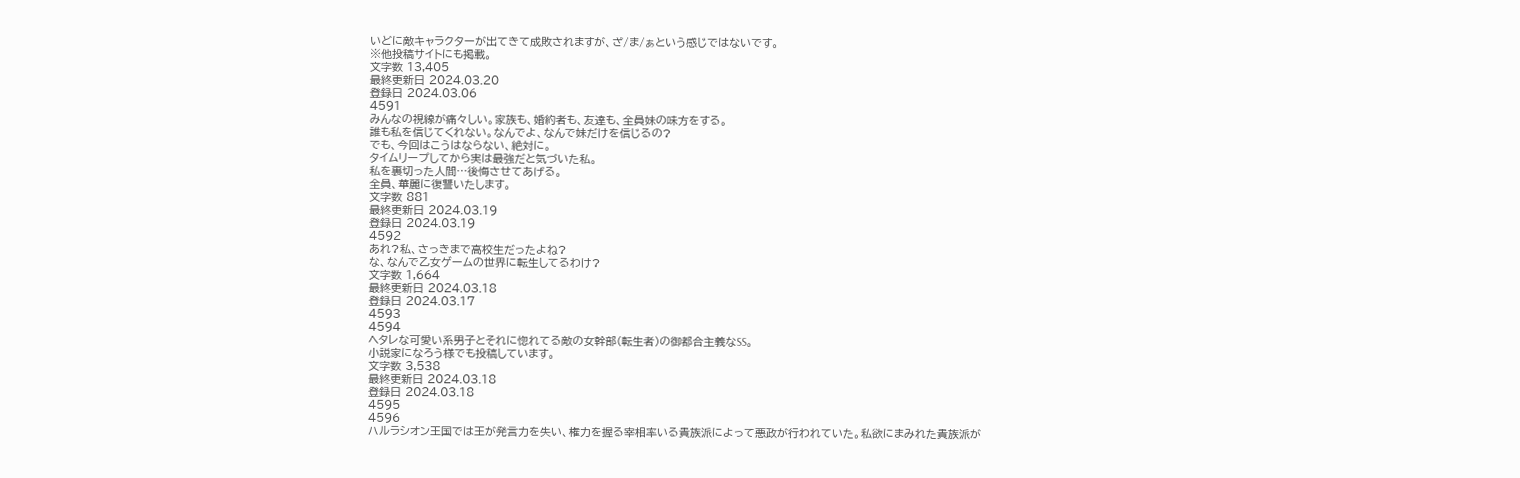いどに敵キャラクターが出てきて成敗されますが、ざ/ま/ぁという感じではないです。
※他投稿サイトにも掲載。
文字数 13,405
最終更新日 2024.03.20
登録日 2024.03.06
4591
みんなの視線が痛々しい。家族も、婚約者も、友達も、全員妹の味方をする。
誰も私を信じてくれない。なんでよ、なんで妹だけを信じるの?
でも、今回はこうはならない、絶対に。
タイムリープしてから実は最強だと気づいた私。
私を裏切った人間…後悔させてあげる。
全員、華麗に復讐いたします。
文字数 881
最終更新日 2024.03.19
登録日 2024.03.19
4592
あれ?私、さっきまで高校生だったよね?
な、なんで乙女ゲームの世界に転生してるわけ?
文字数 1,664
最終更新日 2024.03.18
登録日 2024.03.17
4593
4594
ヘタレな可愛い系男子とそれに惚れてる敵の女幹部(転生者)の御都合主義なSS。
小説家になろう様でも投稿しています。
文字数 3,538
最終更新日 2024.03.18
登録日 2024.03.18
4595
4596
ハルラシオン王国では王が発言力を失い、権力を握る宰相率いる貴族派によって悪政が行われていた。私欲にまみれた貴族派が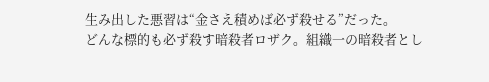生み出した悪習は“金さえ積めば必ず殺せる”だった。
どんな標的も必ず殺す暗殺者ロザク。組織一の暗殺者とし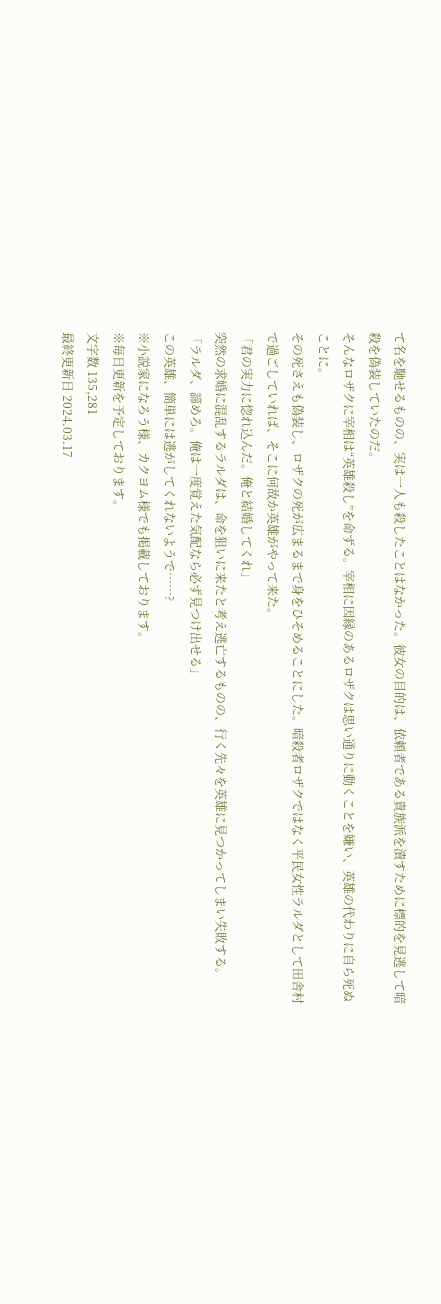て名を馳せるものの、実は一人も殺したことはなかった。彼女の目的は、依頼者である貴族派を潰すために標的を見逃して暗殺を偽装していたのだ。
そんなロザクに宰相は“英雄殺し”を命ずる。宰相に因縁のあるロザクは思い通りに動くことを嫌い、英雄の代わりに自ら死ぬことに。
その死さえも偽装し、ロザクの死が広まるまで身をひそめることにした。暗殺者ロザクではなく平民女性ラルダとして田舎村で過ごしていれば、そこに何故か英雄がやって来た。
「君の実力に惚れ込んだ。俺と結婚してくれ」
突然の求婚に混乱するラルダは、命を狙いに来たと考え逃亡するものの、行く先々を英雄に見つかってしまい失敗する。
「ラルダ、諦めろ。俺は一度覚えた気配なら必ず見つけ出せる」
この英雄、簡単には逃がしてくれないようで……?
※小説家になろう様、カクヨム様でも掲載しております。
※毎日更新を予定しております。
文字数 135,281
最終更新日 2024.03.17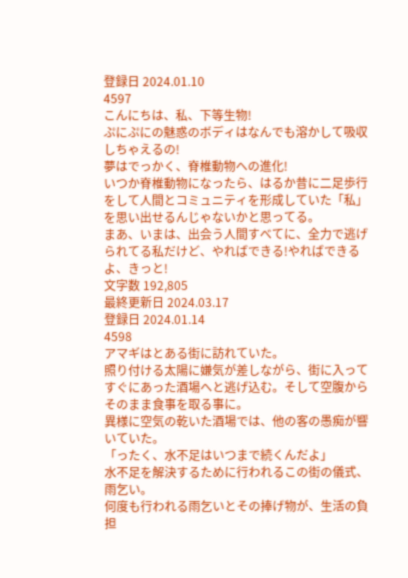登録日 2024.01.10
4597
こんにちは、私、下等生物!
ぷにぷにの魅惑のボディはなんでも溶かして吸収しちゃえるの!
夢はでっかく、脊椎動物への進化!
いつか脊椎動物になったら、はるか昔に二足歩行をして人間とコミュニティを形成していた「私」を思い出せるんじゃないかと思ってる。
まあ、いまは、出会う人間すべてに、全力で逃げられてる私だけど、やればできる!やればできるよ、きっと!
文字数 192,805
最終更新日 2024.03.17
登録日 2024.01.14
4598
アマギはとある街に訪れていた。
照り付ける太陽に嫌気が差しながら、街に入ってすぐにあった酒場へと逃げ込む。そして空腹からそのまま食事を取る事に。
異様に空気の乾いた酒場では、他の客の愚痴が響いていた。
「ったく、水不足はいつまで続くんだよ」
水不足を解決するために行われるこの街の儀式、雨乞い。
何度も行われる雨乞いとその捧げ物が、生活の負担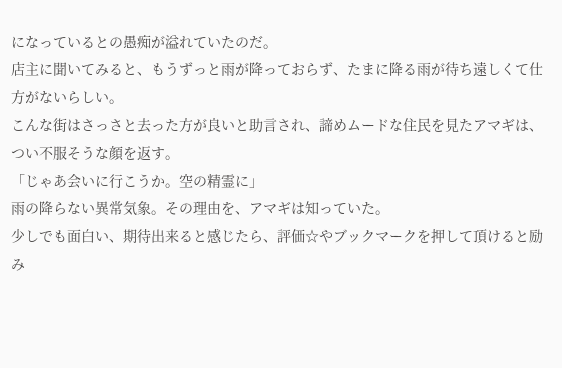になっているとの愚痴が溢れていたのだ。
店主に聞いてみると、もうずっと雨が降っておらず、たまに降る雨が待ち遠しくて仕方がないらしい。
こんな街はさっさと去った方が良いと助言され、諦めムードな住民を見たアマギは、つい不服そうな顔を返す。
「じゃあ会いに行こうか。空の精霊に」
雨の降らない異常気象。その理由を、アマギは知っていた。
少しでも面白い、期待出来ると感じたら、評価☆やブックマークを押して頂けると励み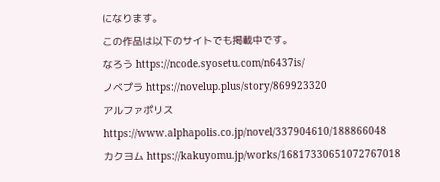になります。
この作品は以下のサイトでも掲載中です。
なろう https://ncode.syosetu.com/n6437is/
ノベプラ https://novelup.plus/story/869923320
アルファポリス https://www.alphapolis.co.jp/novel/337904610/188866048
カクヨム https://kakuyomu.jp/works/16817330651072767018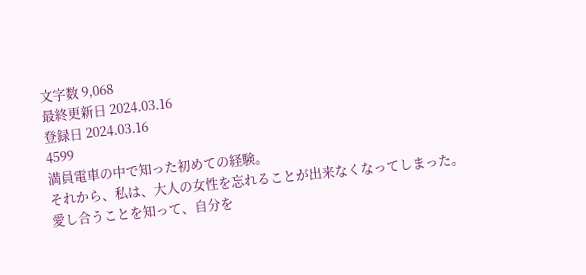文字数 9,068
最終更新日 2024.03.16
登録日 2024.03.16
4599
満員電車の中で知った初めての経験。
それから、私は、大人の女性を忘れることが出来なくなってしまった。
愛し合うことを知って、自分を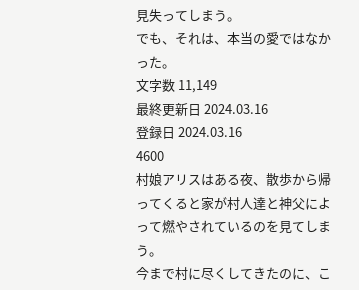見失ってしまう。
でも、それは、本当の愛ではなかった。
文字数 11,149
最終更新日 2024.03.16
登録日 2024.03.16
4600
村娘アリスはある夜、散歩から帰ってくると家が村人達と神父によって燃やされているのを見てしまう。
今まで村に尽くしてきたのに、こ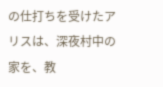の仕打ちを受けたアリスは、深夜村中の家を、教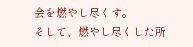会を燃やし尽くす。
そして、燃やし尽くした所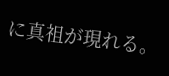に真祖が現れる。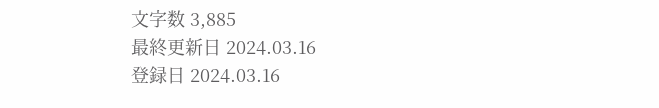文字数 3,885
最終更新日 2024.03.16
登録日 2024.03.16